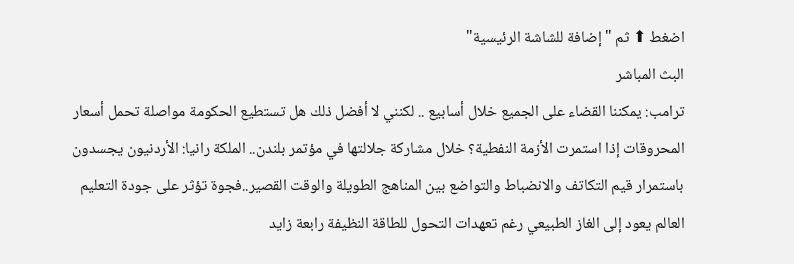اضغط ⬆ ثم "إضافة للشاشة الرئيسية"
البث المباشر
ترامب: يمكننا القضاء على الجميع خلال أسابيع .. لكنني لا أفضل ذلك هل تستطيع الحكومة مواصلة تحمل أسعار المحروقات إذا استمرت الأزمة النفطية؟ خلال مشاركة جلالتها في مؤتمر بلندن.. الملكة رانيا: الأردنيون يجسدون باستمرار قيم التكاتف والانضباط والتواضع بين المناهج الطويلة والوقت القصير..فجوة تؤثر على جودة التعليم العالم يعود إلى الغاز الطبيعي رغم تعهدات التحول للطاقة النظيفة رابعة زايد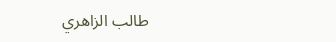طالب الزاهري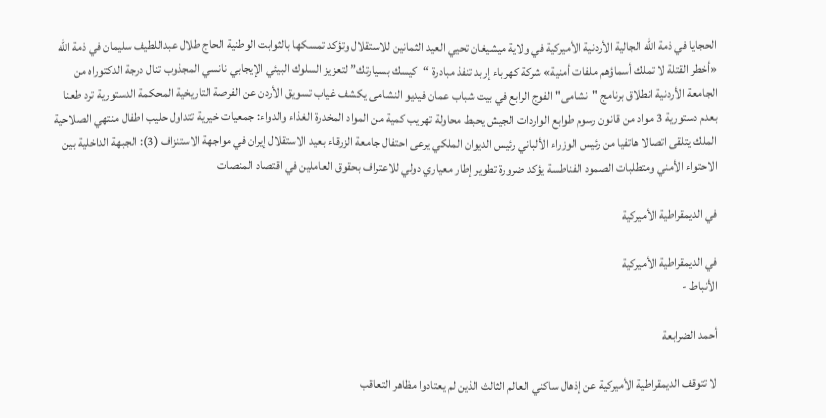الحجايا في ذمة الله الجالية الأردنية الأميركية في ولاية ميشيغان تحيي العيد الثمانين للاستقلال وتؤكد تمسكها بالثوابت الوطنية الحاج طلال عبداللطيف سليمان في ذمة الله «أخطر القتلة لا تملك أسماؤهم ملفات أمنية» شركة كهرباء إربد تنفذ مبادرة “كيسك بسيارتك” لتعزيز السلوك البيئي الإيجابي نانسي المجذوب تنال درجة الدكتوراه من الجامعة الأردنية انطلاق برنامج "نشامى" الفوج الرابع في بيت شباب عمان فيديو النشامى يكشف غياب تسويق الأردن عن الفرصة التاريخية المحكمة الدستورية ترد طعنا بعدم دستورية 3 مواد من قانون رسوم طوابع الواردات الجيش يحبط محاولة تهريب كمية من المواد المخدرة الغذاء والدواء: جمعيات خيرية تتداول حليب اطفال منتهي الصلاحية الملك يتلقى اتصالا هاتفيا من رئيس الوزراء الألباني رئيس الديوان الملكي يرعى احتفال جامعة الزرقاء بعيد الاستقلال إيران في مواجهة الاستنزاف (3): الجبهة الداخلية بين الاحتواء الأمني ومتطلبات الصمود الفناطسة يؤكد ضرورة تطوير إطار معياري دولي للاعتراف بحقوق العاملين في اقتصاد المنصات

في الديمقراطية الأميركية

في الديمقراطية الأميركية
الأنباط -

أحمد الضرابعة

لا تتوقف الديمقراطية الأميركية عن إذهال ساكني العالم الثالث الذين لم يعتادوا مظاهر التعاقب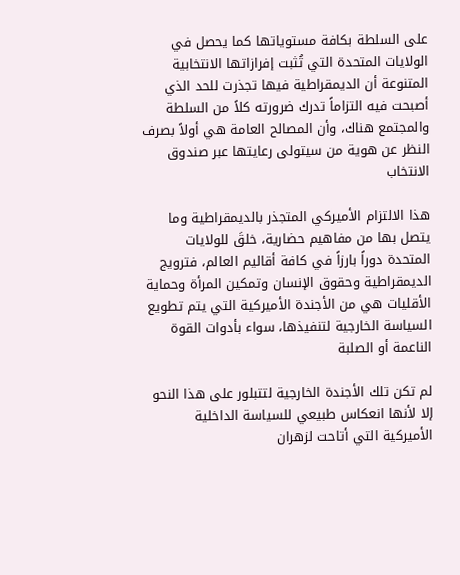على السلطة بكافة مستوياتها كما يحصل في الولايات المتحدة التي تُثبت إفرازاتها الانتخابية المتنوعة أن الديمقراطية فيها تجذرت للحد الذي أصبحت فيه التزاماً تدرك ضرورته كلاً من السلطة والمجتمع هناك، وأن المصالح العامة هي أولاً بصرف النظر عن هوية من سيتولى رعايتها عبر صندوق الانتخاب

هذا الالتزام الأميركي المتجذر بالديمقراطية وما يتصل بها من مفاهيم حضارية، خلقَ للولايات المتحدة دوراً بارزاً في كافة أقاليم العالم، فترويج الديمقراطية وحقوق الإنسان وتمكين المرأة وحماية الأقليات هي من الأجندة الأميركية التي يتم تطويع السياسة الخارجية لتنفيذها، سواء بأدوات القوة الناعمة أو الصلبة

لم تكن تلك الأجندة الخارجية لتتبلور على هذا النحو إلا لأنها انعكاس طبيعي للسياسة الداخلية الأميركية التي أتاحت لزهران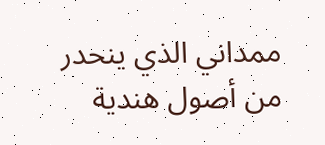ممداني الذي ينحدر من أصول هندية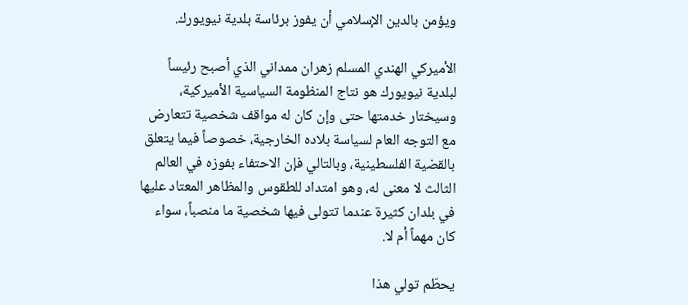ويؤمن بالدين الإسلامي أن يفوز برئاسة بلدية نيويورك.

الأميركي الهندي المسلم زهران ممداني الذي أصبح رئيساً لبلدية نيويورك هو نتاج المنظومة السياسية الأميركية، وسيختار خدمتها حتى وإن كان له مواقف شخصية تتعارض مع التوجه العام لسياسة بلاده الخارجية، خصوصاً فيما يتعلق بالقضية الفلسطينية، وبالتالي فإن الاحتفاء بفوزه في العالم الثالث لا معنى له، وهو امتداد للطقوس والمظاهر المعتاد عليها في بلدان كثيرة عندما تتولى فيها شخصية ما منصباً، سواء كان مهماً أم لا.

يحطّم تولي هذا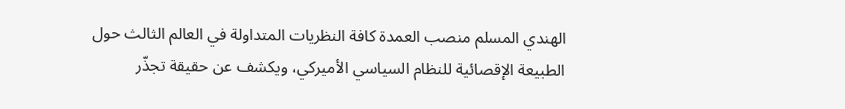الهندي المسلم منصب العمدة كافة النظريات المتداولة في العالم الثالث حول الطبيعة الإقصائية للنظام السياسي الأميركي، ويكشف عن حقيقة تجذّر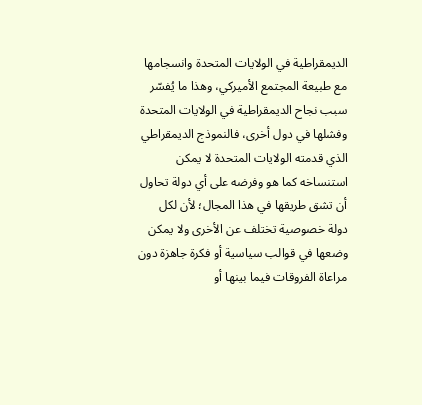الديمقراطية في الولايات المتحدة وانسجامها مع طبيعة المجتمع الأميركي، وهذا ما يُفسّر سبب نجاح الديمقراطية في الولايات المتحدة وفشلها في دول أخرى، فالنموذج الديمقراطي الذي قدمته الولايات المتحدة لا يمكن استنساخه كما هو وفرضه على أي دولة تحاول أن تشق طريقها في هذا المجال؛ لأن لكل دولة خصوصية تختلف عن الأخرى ولا يمكن وضعها في قوالب سياسية أو فكرة جاهزة دون مراعاة الفروقات فيما بينها أو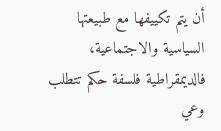أن يتم تكييفها مع طبيعتها السياسية والاجتماعية، فالديمقراطية فلسفة حكم تتطلب وعي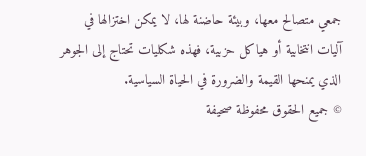جمعي متصالح معها، وبيئة حاضنة لها، لا يمكن اختزالها في آليات انتخابية أو هياكل حزبية، فهذه شكليات تحتاج إلى الجوهر الذي يمنحها القيمة والضرورة في الحياة السياسية.
© جميع الحقوق محفوظة صحيفة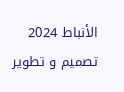الأنباط 2024
تصميم و تطوير